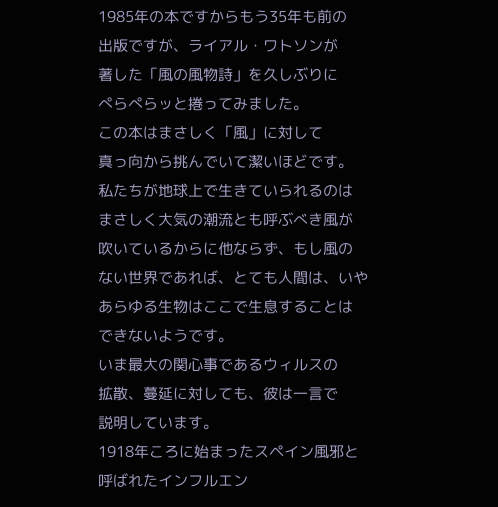1985年の本ですからもう35年も前の
出版ですが、ライアル・ワトソンが
著した「風の風物詩」を久しぶりに
ぺらぺらッと捲ってみました。
この本はまさしく「風」に対して
真っ向から挑んでいて潔いほどです。
私たちが地球上で生きていられるのは
まさしく大気の潮流とも呼ぶべき風が
吹いているからに他ならず、もし風の
ない世界であれば、とても人間は、いや
あらゆる生物はここで生息することは
できないようです。
いま最大の関心事であるウィルスの
拡散、蔓延に対しても、彼は一言で
説明しています。
1918年ころに始まったスペイン風邪と
呼ばれたインフルエン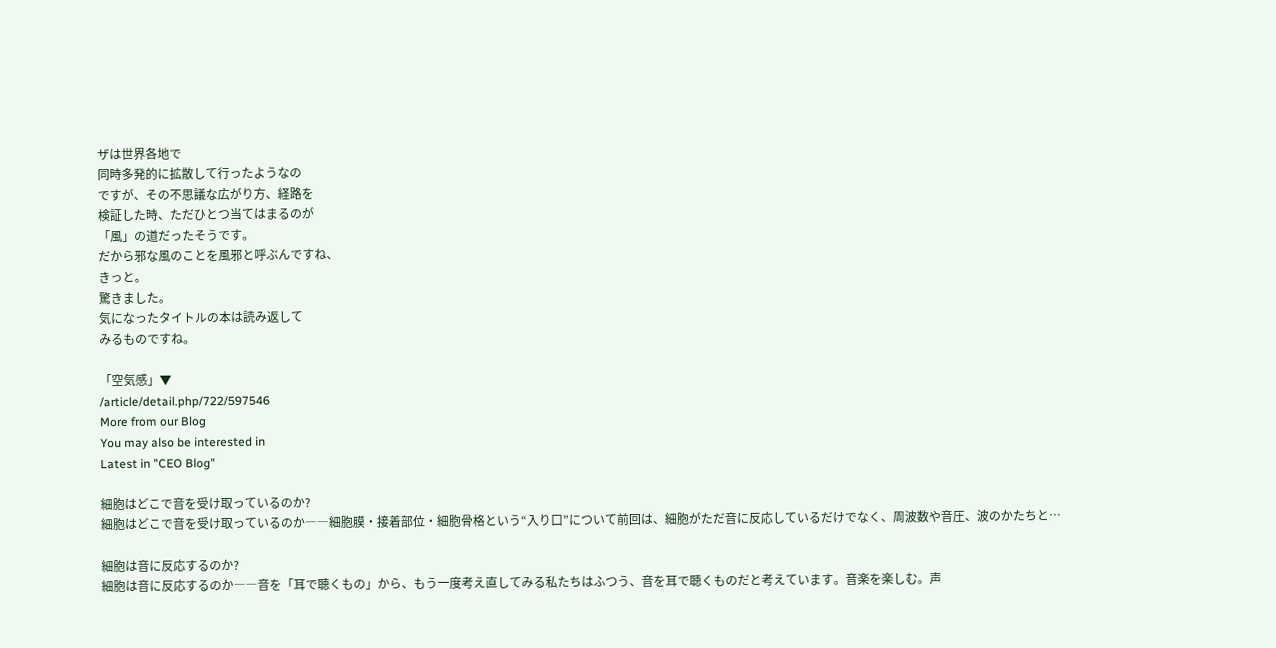ザは世界各地で
同時多発的に拡散して行ったようなの
ですが、その不思議な広がり方、経路を
検証した時、ただひとつ当てはまるのが
「風」の道だったそうです。
だから邪な風のことを風邪と呼ぶんですね、
きっと。
驚きました。
気になったタイトルの本は読み返して
みるものですね。

「空気感」▼
/article/detail.php/722/597546
More from our Blog
You may also be interested in
Latest in "CEO Blog"

細胞はどこで音を受け取っているのか?
細胞はどこで音を受け取っているのか――細胞膜・接着部位・細胞骨格という“入り口”について前回は、細胞がただ音に反応しているだけでなく、周波数や音圧、波のかたちと…

細胞は音に反応するのか?
細胞は音に反応するのか――音を「耳で聴くもの」から、もう一度考え直してみる私たちはふつう、音を耳で聴くものだと考えています。音楽を楽しむ。声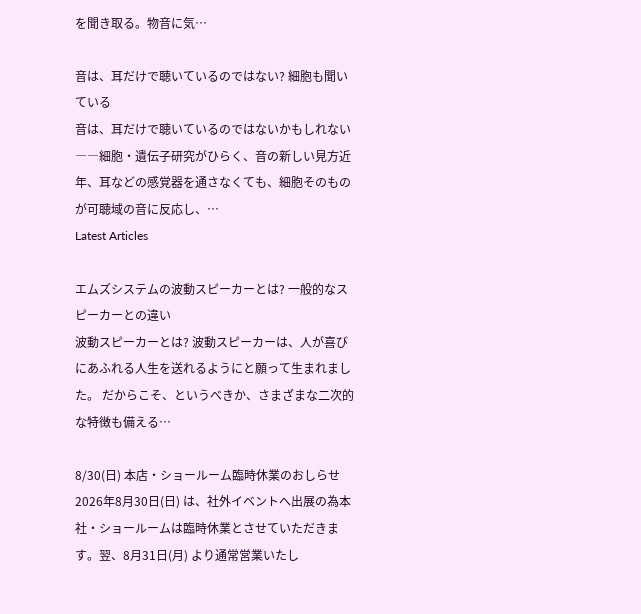を聞き取る。物音に気…

音は、耳だけで聴いているのではない? 細胞も聞いている
音は、耳だけで聴いているのではないかもしれない――細胞・遺伝子研究がひらく、音の新しい見方近年、耳などの感覚器を通さなくても、細胞そのものが可聴域の音に反応し、…
Latest Articles

エムズシステムの波動スピーカーとは? 一般的なスピーカーとの違い
波動スピーカーとは? 波動スピーカーは、人が喜びにあふれる人生を送れるようにと願って生まれました。 だからこそ、というべきか、さまざまな二次的な特徴も備える…

8/30(日) 本店・ショールーム臨時休業のおしらせ
2026年8月30日(日) は、社外イベントへ出展の為本社・ショールームは臨時休業とさせていただきます。翌、8月31日(月) より通常営業いたし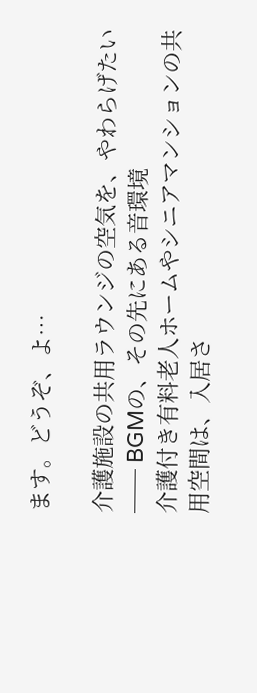ます。どうぞ、よ…

介護施設の共用ラウンジの空気を、やわらげたい ── BGMの、その先にある音環境
介護付き有料老人ホームやシニアマンションの共用空間は、入居さ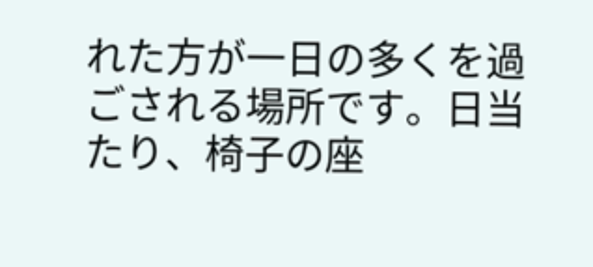れた方が一日の多くを過ごされる場所です。日当たり、椅子の座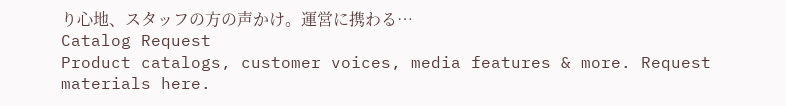り心地、スタッフの方の声かけ。運営に携わる…
Catalog Request
Product catalogs, customer voices, media features & more. Request materials here.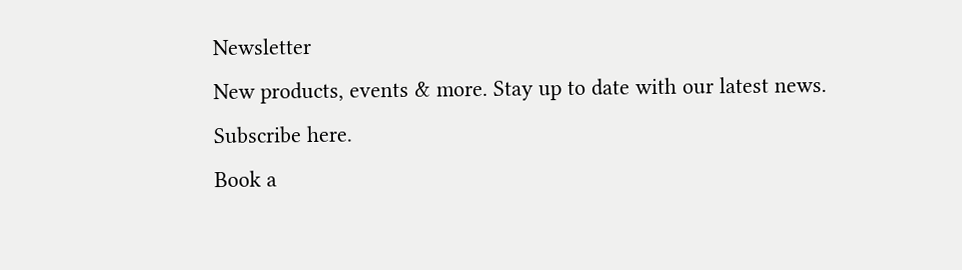Newsletter
New products, events & more. Stay up to date with our latest news. Subscribe here.
Book a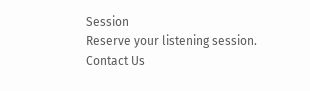Session
Reserve your listening session.
Contact Us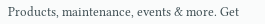Products, maintenance, events & more. Get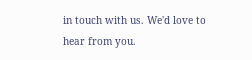in touch with us. We'd love to hear from you.